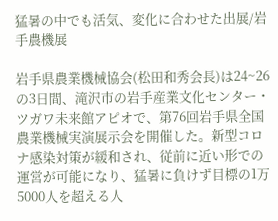猛暑の中でも活気、変化に合わせた出展/岩手農機展

岩手県農業機械協会(松田和秀会長)は24~26の3日間、滝沢市の岩手産業文化センター・ツガワ未来館アピオで、第76回岩手県全国農業機械実演展示会を開催した。新型コロナ感染対策が緩和され、従前に近い形での運営が可能になり、猛暑に負けず目標の1万5000人を超える人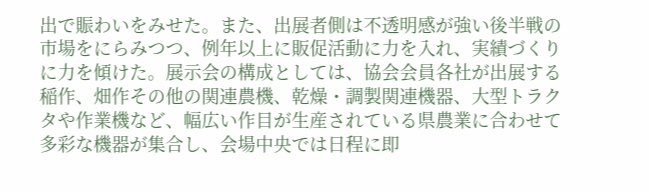出で賑わいをみせた。また、出展者側は不透明感が強い後半戦の市場をにらみつつ、例年以上に販促活動に力を入れ、実績づくりに力を傾けた。展示会の構成としては、協会会員各社が出展する稲作、畑作その他の関連農機、乾燥・調製関連機器、大型トラクタや作業機など、幅広い作目が生産されている県農業に合わせて多彩な機器が集合し、会場中央では日程に即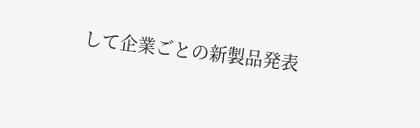して企業ごとの新製品発表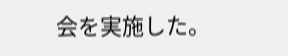会を実施した。